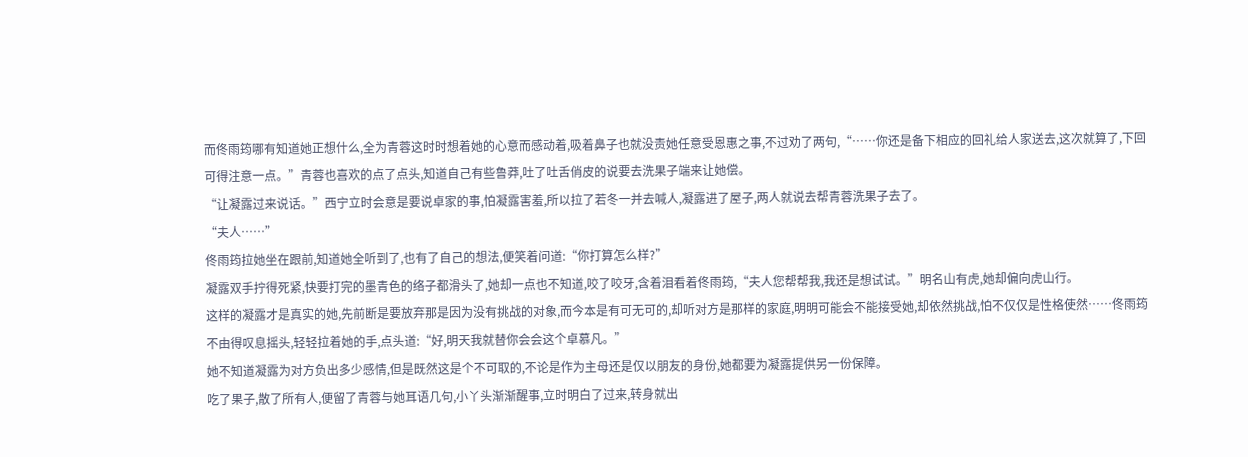而佟雨筠哪有知道她正想什么,全为青蓉这时时想着她的心意而感动着,吸着鼻子也就没责她任意受恩惠之事,不过劝了两句,“……你还是备下相应的回礼给人家送去,这次就算了,下回可得注意一点。”青蓉也喜欢的点了点头,知道自己有些鲁莽,吐了吐舌俏皮的说要去洗果子端来让她偿。
“让凝露过来说话。”西宁立时会意是要说卓家的事,怕凝露害羞,所以拉了若冬一并去喊人,凝露进了屋子,两人就说去帮青蓉洗果子去了。
“夫人……”
佟雨筠拉她坐在跟前,知道她全听到了,也有了自己的想法,便笑着问道:“你打算怎么样?”
凝露双手拧得死紧,快要打完的墨青色的络子都滑头了,她却一点也不知道,咬了咬牙,含着泪看着佟雨筠,“夫人您帮帮我,我还是想试试。”明名山有虎,她却偏向虎山行。
这样的凝露才是真实的她,先前断是要放弃那是因为没有挑战的对象,而今本是有可无可的,却听对方是那样的家庭,明明可能会不能接受她,却依然挑战,怕不仅仅是性格使然……佟雨筠不由得叹息摇头,轻轻拉着她的手,点头道:“好,明天我就替你会会这个卓慕凡。”
她不知道凝露为对方负出多少感情,但是既然这是个不可取的,不论是作为主母还是仅以朋友的身份,她都要为凝露提供另一份保障。
吃了果子,散了所有人,便留了青蓉与她耳语几句,小丫头渐渐醒事,立时明白了过来,转身就出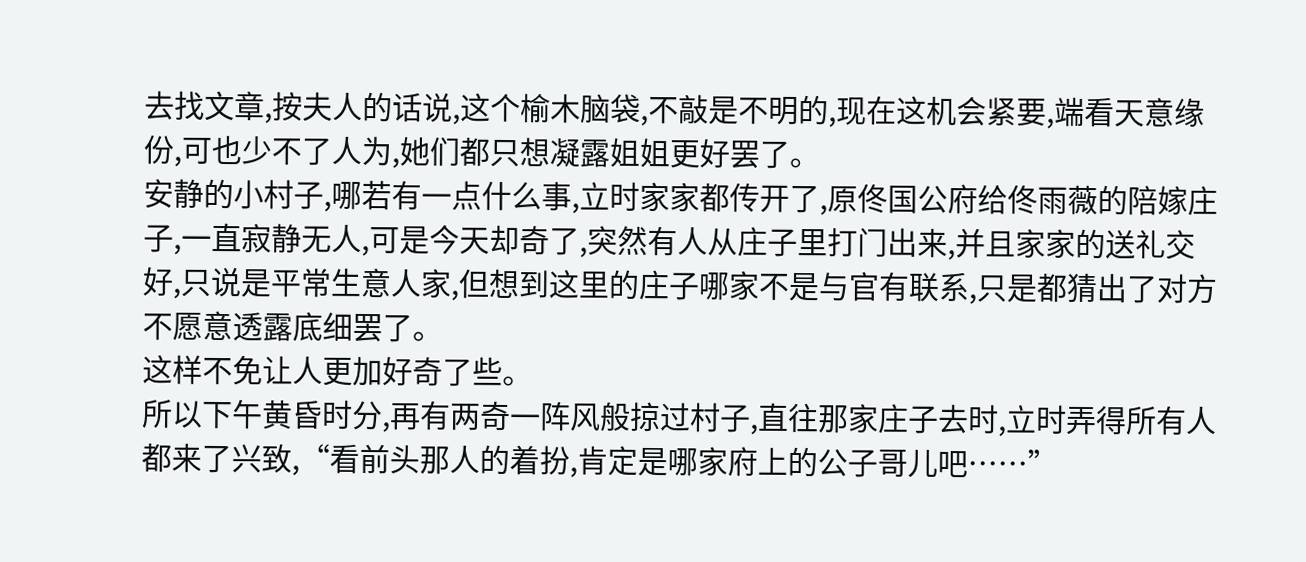去找文章,按夫人的话说,这个榆木脑袋,不敲是不明的,现在这机会紧要,端看天意缘份,可也少不了人为,她们都只想凝露姐姐更好罢了。
安静的小村子,哪若有一点什么事,立时家家都传开了,原佟国公府给佟雨薇的陪嫁庄子,一直寂静无人,可是今天却奇了,突然有人从庄子里打门出来,并且家家的送礼交好,只说是平常生意人家,但想到这里的庄子哪家不是与官有联系,只是都猜出了对方不愿意透露底细罢了。
这样不免让人更加好奇了些。
所以下午黄昏时分,再有两奇一阵风般掠过村子,直往那家庄子去时,立时弄得所有人都来了兴致,“看前头那人的着扮,肯定是哪家府上的公子哥儿吧……”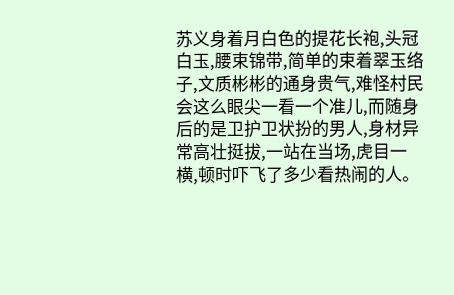苏义身着月白色的提花长袍,头冠白玉,腰束锦带,简单的束着翠玉络子,文质彬彬的通身贵气,难怪村民会这么眼尖一看一个准儿,而随身后的是卫护卫状扮的男人,身材异常高壮挺拔,一站在当场,虎目一横,顿时吓飞了多少看热闹的人。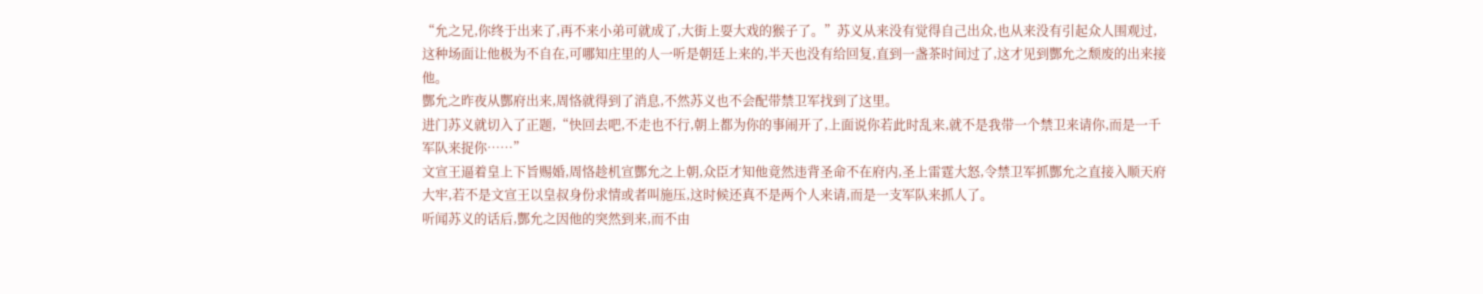“允之兄,你终于出来了,再不来小弟可就成了,大街上耍大戏的猴子了。”苏义从来没有觉得自己出众,也从来没有引起众人围观过,这种场面让他极为不自在,可哪知庄里的人一听是朝廷上来的,半天也没有给回复,直到一盏茶时间过了,这才见到酆允之颓废的出来接他。
酆允之昨夜从酆府出来,周恪就得到了消息,不然苏义也不会配带禁卫军找到了这里。
进门苏义就切入了正题,“快回去吧,不走也不行,朝上都为你的事闹开了,上面说你若此时乱来,就不是我带一个禁卫来请你,而是一千军队来捉你……”
文宣王逼着皇上下旨赐婚,周恪趁机宣酆允之上朝,众臣才知他竟然违背圣命不在府内,圣上雷霆大怒,令禁卫军抓酆允之直接入顺天府大牢,若不是文宣王以皇叔身份求情或者叫施压,这时候还真不是两个人来请,而是一支军队来抓人了。
听闻苏义的话后,酆允之因他的突然到来,而不由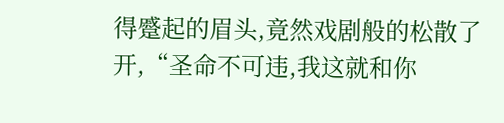得蹙起的眉头,竟然戏剧般的松散了开,“圣命不可违,我这就和你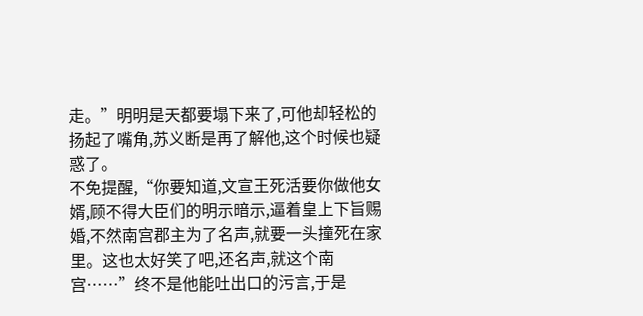走。”明明是天都要塌下来了,可他却轻松的扬起了嘴角,苏义断是再了解他,这个时候也疑惑了。
不免提醒,“你要知道,文宣王死活要你做他女婿,顾不得大臣们的明示暗示,逼着皇上下旨赐婚,不然南宫郡主为了名声,就要一头撞死在家里。这也太好笑了吧,还名声,就这个南宫……”终不是他能吐出口的污言,于是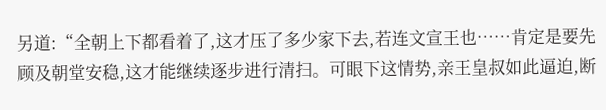另道:“全朝上下都看着了,这才压了多少家下去,若连文宣王也……肯定是要先顾及朝堂安稳,这才能继续逐步进行清扫。可眼下这情势,亲王皇叔如此逼迫,断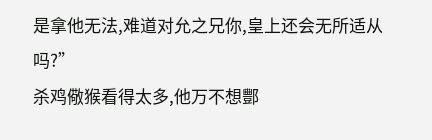是拿他无法,难道对允之兄你,皇上还会无所适从吗?”
杀鸡儆猴看得太多,他万不想酆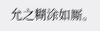允之糊涂如厮。